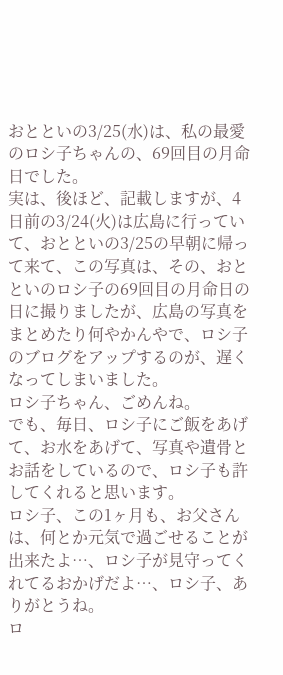おとといの3/25(水)は、私の最愛のロシ子ちゃんの、69回目の月命日でした。
実は、後ほど、記載しますが、4日前の3/24(火)は広島に行っていて、おとといの3/25の早朝に帰って来て、この写真は、その、おとといのロシ子の69回目の月命日の日に撮りましたが、広島の写真をまとめたり何やかんやで、ロシ子のブログをアップするのが、遅くなってしまいました。
ロシ子ちゃん、ごめんね。
でも、毎日、ロシ子にご飯をあげて、お水をあげて、写真や遺骨とお話をしているので、ロシ子も許してくれると思います。
ロシ子、この1ヶ月も、お父さんは、何とか元気で過ごせることが出来たよ…、ロシ子が見守ってくれてるおかげだよ…、ロシ子、ありがとうね。
ロ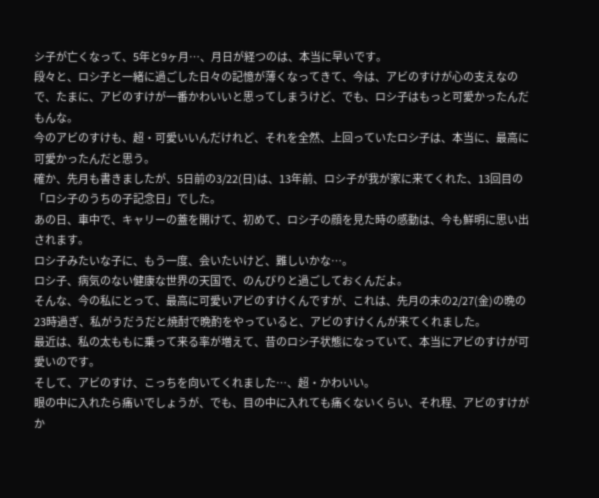シ子が亡くなって、5年と9ヶ月…、月日が経つのは、本当に早いです。
段々と、ロシ子と一緒に過ごした日々の記憶が薄くなってきて、今は、アビのすけが心の支えなので、たまに、アビのすけが一番かわいいと思ってしまうけど、でも、ロシ子はもっと可愛かったんだもんな。
今のアビのすけも、超・可愛いいんだけれど、それを全然、上回っていたロシ子は、本当に、最高に可愛かったんだと思う。
確か、先月も書きましたが、5日前の3/22(日)は、13年前、ロシ子が我が家に来てくれた、13回目の「ロシ子のうちの子記念日」でした。
あの日、車中で、キャリーの蓋を開けて、初めて、ロシ子の顔を見た時の感動は、今も鮮明に思い出されます。
ロシ子みたいな子に、もう一度、会いたいけど、難しいかな…。
ロシ子、病気のない健康な世界の天国で、のんびりと過ごしておくんだよ。
そんな、今の私にとって、最高に可愛いアビのすけくんですが、これは、先月の末の2/27(金)の晩の23時過ぎ、私がうだうだと焼酎で晩酌をやっていると、アビのすけくんが来てくれました。
最近は、私の太ももに乗って来る率が増えて、昔のロシ子状態になっていて、本当にアビのすけが可愛いのです。
そして、アビのすけ、こっちを向いてくれました…、超・かわいい。
眼の中に入れたら痛いでしょうが、でも、目の中に入れても痛くないくらい、それ程、アビのすけがか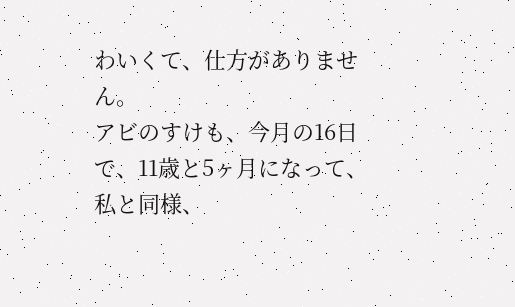わいくて、仕方がありません。
アビのすけも、今月の16日で、11歳と5ヶ月になって、私と同様、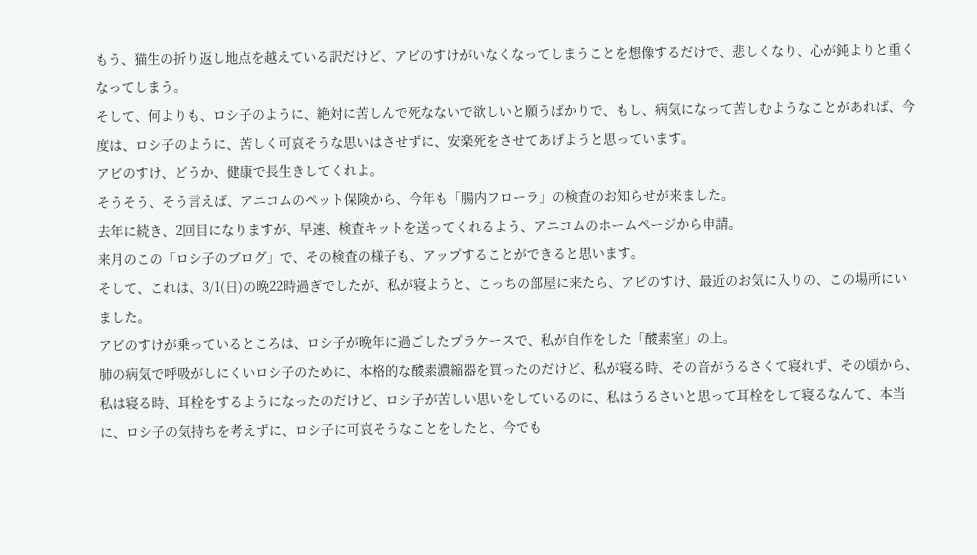もう、猫生の折り返し地点を越えている訳だけど、アビのすけがいなくなってしまうことを想像するだけで、悲しくなり、心が鈍よりと重くなってしまう。
そして、何よりも、ロシ子のように、絶対に苦しんで死なないで欲しいと願うばかりで、もし、病気になって苦しむようなことがあれば、今度は、ロシ子のように、苦しく可哀そうな思いはさせずに、安楽死をさせてあげようと思っています。
アビのすけ、どうか、健康で長生きしてくれよ。
そうそう、そう言えば、アニコムのペット保険から、今年も「腸内フローラ」の検査のお知らせが来ました。
去年に続き、2回目になりますが、早速、検査キットを送ってくれるよう、アニコムのホームページから申請。
来月のこの「ロシ子のブログ」で、その検査の様子も、アップすることができると思います。
そして、これは、3/1(日)の晩22時過ぎでしたが、私が寝ようと、こっちの部屋に来たら、アビのすけ、最近のお気に入りの、この場所にいました。
アビのすけが乗っているところは、ロシ子が晩年に過ごしたプラケースで、私が自作をした「酸素室」の上。
肺の病気で呼吸がしにくいロシ子のために、本格的な酸素濃縮器を買ったのだけど、私が寝る時、その音がうるさくて寝れず、その頃から、私は寝る時、耳栓をするようになったのだけど、ロシ子が苦しい思いをしているのに、私はうるさいと思って耳栓をして寝るなんて、本当に、ロシ子の気持ちを考えずに、ロシ子に可哀そうなことをしたと、今でも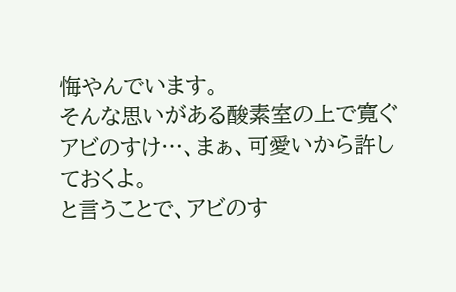悔やんでいます。
そんな思いがある酸素室の上で寛ぐアビのすけ…、まぁ、可愛いから許しておくよ。
と言うことで、アビのす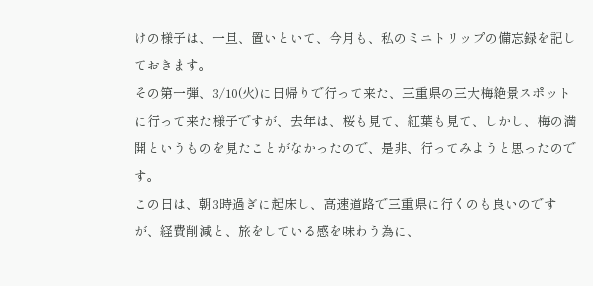けの様子は、一旦、置いといて、今月も、私のミニトリップの備忘録を記しておきます。
その第一弾、3/10(火)に日帰りで行って来た、三重県の三大梅絶景スポットに行って来た様子ですが、去年は、桜も見て、紅葉も見て、しかし、梅の満開というものを見たことがなかったので、是非、行ってみようと思ったのです。
この日は、朝3時過ぎに起床し、高速道路で三重県に行くのも良いのですが、経費削減と、旅をしている感を味わう為に、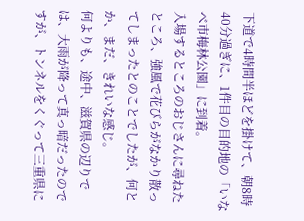下道で4時間半ほどを掛けて、朝8時40分過ぎに、1件目の目的地の「いなべ市梅林公園」に到着。
入場するところのおじさんに尋ねたところ、強風で花びらがなかり散ってしまったとのことでしたが、何とか、まだ、きれいな感じ。
何よりも、途中、滋賀県の辺りでは、大雨が降って真っ暗だったのですが、トンネルをくぐって三重県に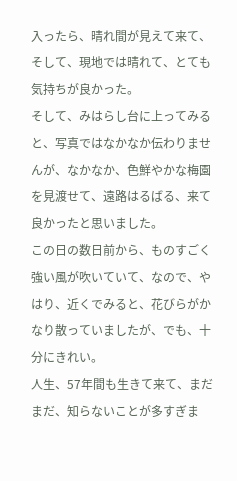入ったら、晴れ間が見えて来て、そして、現地では晴れて、とても気持ちが良かった。
そして、みはらし台に上ってみると、写真ではなかなか伝わりませんが、なかなか、色鮮やかな梅園を見渡せて、遠路はるばる、来て良かったと思いました。
この日の数日前から、ものすごく強い風が吹いていて、なので、やはり、近くでみると、花びらがかなり散っていましたが、でも、十分にきれい。
人生、57年間も生きて来て、まだまだ、知らないことが多すぎま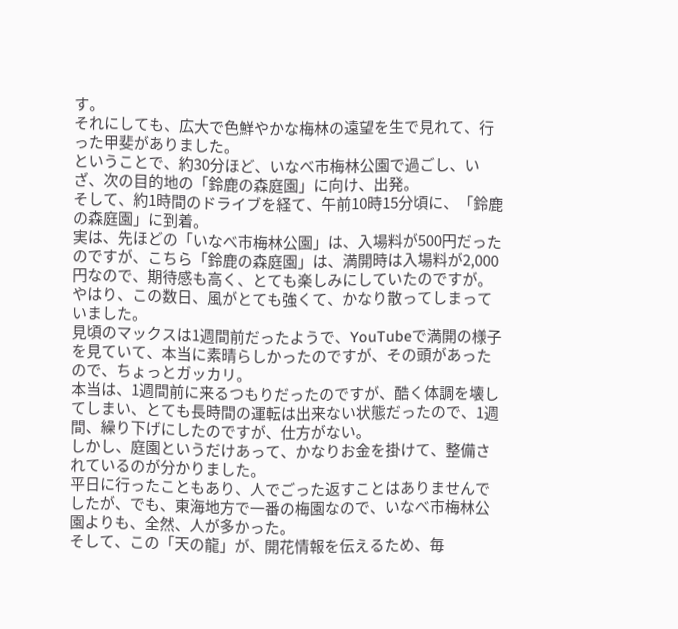す。
それにしても、広大で色鮮やかな梅林の遠望を生で見れて、行った甲斐がありました。
ということで、約30分ほど、いなべ市梅林公園で過ごし、いざ、次の目的地の「鈴鹿の森庭園」に向け、出発。
そして、約1時間のドライブを経て、午前10時15分頃に、「鈴鹿の森庭園」に到着。
実は、先ほどの「いなべ市梅林公園」は、入場料が500円だったのですが、こちら「鈴鹿の森庭園」は、満開時は入場料が2,000円なので、期待感も高く、とても楽しみにしていたのですが。
やはり、この数日、風がとても強くて、かなり散ってしまっていました。
見頃のマックスは1週間前だったようで、YouTubeで満開の様子を見ていて、本当に素晴らしかったのですが、その頭があったので、ちょっとガッカリ。
本当は、1週間前に来るつもりだったのですが、酷く体調を壊してしまい、とても長時間の運転は出来ない状態だったので、1週間、繰り下げにしたのですが、仕方がない。
しかし、庭園というだけあって、かなりお金を掛けて、整備されているのが分かりました。
平日に行ったこともあり、人でごった返すことはありませんでしたが、でも、東海地方で一番の梅園なので、いなべ市梅林公園よりも、全然、人が多かった。
そして、この「天の龍」が、開花情報を伝えるため、毎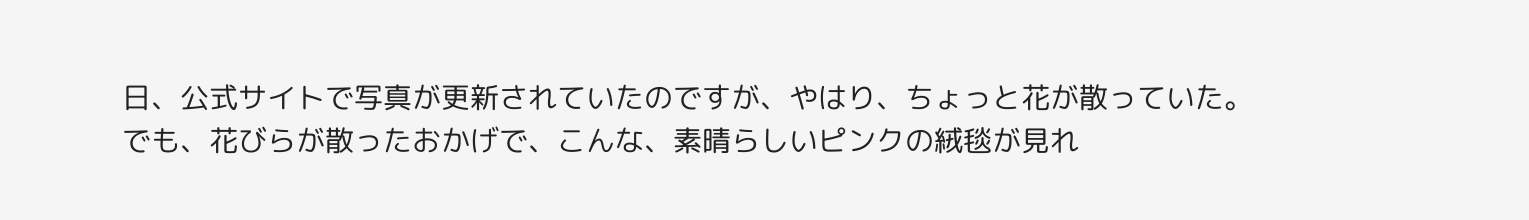日、公式サイトで写真が更新されていたのですが、やはり、ちょっと花が散っていた。
でも、花びらが散ったおかげで、こんな、素晴らしいピンクの絨毯が見れ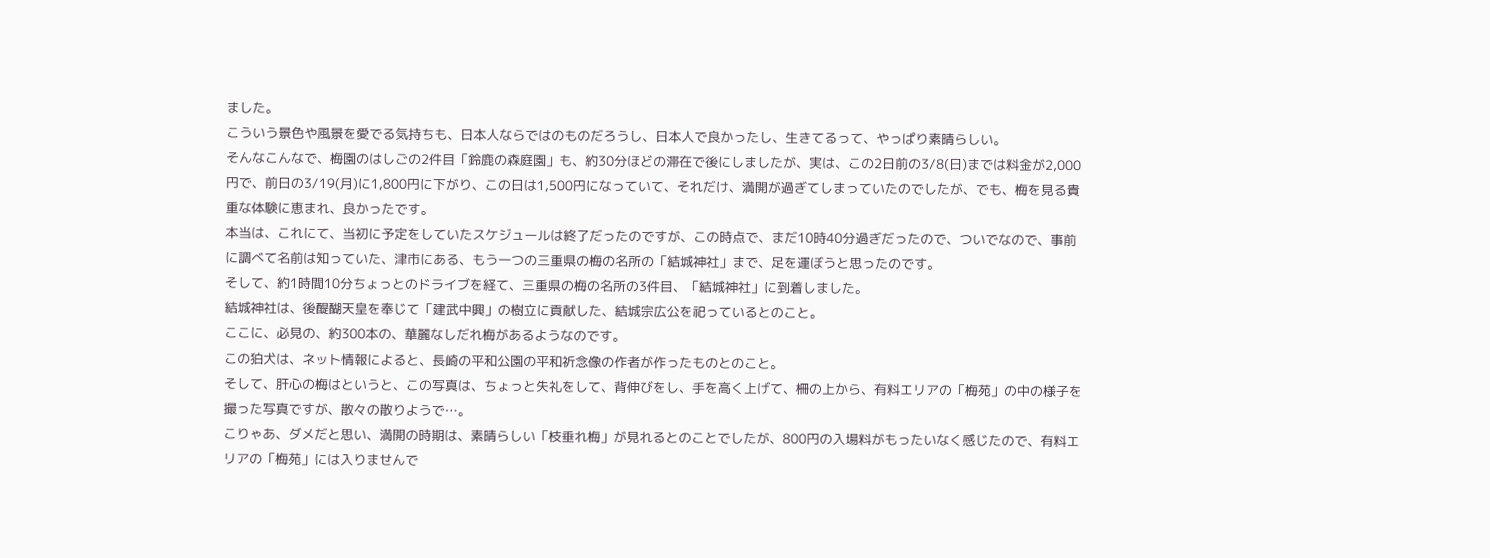ました。
こういう景色や風景を愛でる気持ちも、日本人ならではのものだろうし、日本人で良かったし、生きてるって、やっぱり素晴らしい。
そんなこんなで、梅園のはしごの2件目「鈴鹿の森庭園」も、約30分ほどの滞在で後にしましたが、実は、この2日前の3/8(日)までは料金が2,000円で、前日の3/19(月)に1,800円に下がり、この日は1,500円になっていて、それだけ、満開が過ぎてしまっていたのでしたが、でも、梅を見る貴重な体験に恵まれ、良かったです。
本当は、これにて、当初に予定をしていたスケジュールは終了だったのですが、この時点で、まだ10時40分過ぎだったので、ついでなので、事前に調べて名前は知っていた、津市にある、もう一つの三重県の梅の名所の「結城神社」まで、足を運ぼうと思ったのです。
そして、約1時間10分ちょっとのドライブを経て、三重県の梅の名所の3件目、「結城神社」に到着しました。
結城神社は、後醍醐天皇を奉じて「建武中興」の樹立に貢献した、結城宗広公を祀っているとのこと。
ここに、必見の、約300本の、華麗なしだれ梅があるようなのです。
この狛犬は、ネット情報によると、長崎の平和公園の平和祈念像の作者が作ったものとのこと。
そして、肝心の梅はというと、この写真は、ちょっと失礼をして、背伸びをし、手を高く上げて、柵の上から、有料エリアの「梅苑」の中の様子を撮った写真ですが、散々の散りようで…。
こりゃあ、ダメだと思い、満開の時期は、素晴らしい「枝垂れ梅」が見れるとのことでしたが、800円の入場料がもったいなく感じたので、有料エリアの「梅苑」には入りませんで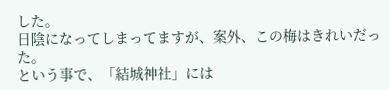した。
日陰になってしまってますが、案外、この梅はきれいだった。
という事で、「結城神社」には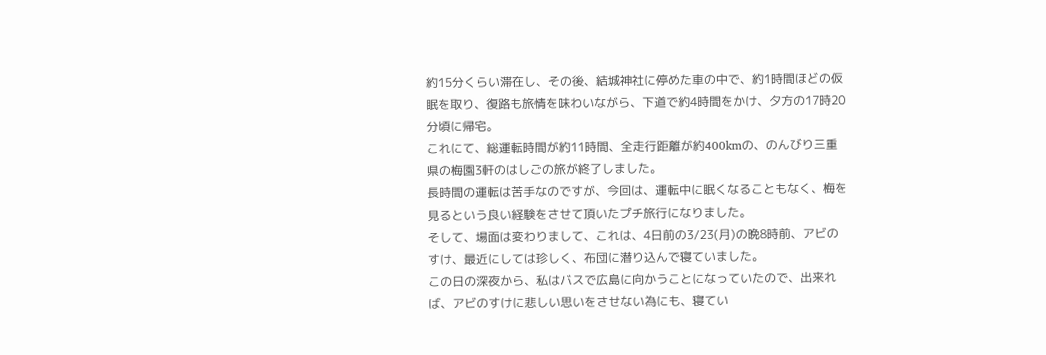約15分くらい滞在し、その後、結城神社に停めた車の中で、約1時間ほどの仮眠を取り、復路も旅情を味わいながら、下道で約4時間をかけ、夕方の17時20分頃に帰宅。
これにて、総運転時間が約11時間、全走行距離が約400kmの、のんびり三重県の梅園3軒のはしごの旅が終了しました。
長時間の運転は苦手なのですが、今回は、運転中に眠くなることもなく、梅を見るという良い経験をさせて頂いたプチ旅行になりました。
そして、場面は変わりまして、これは、4日前の3/23(月)の晩8時前、アビのすけ、最近にしては珍しく、布団に潜り込んで寝ていました。
この日の深夜から、私はバスで広島に向かうことになっていたので、出来れば、アビのすけに悲しい思いをさせない為にも、寝てい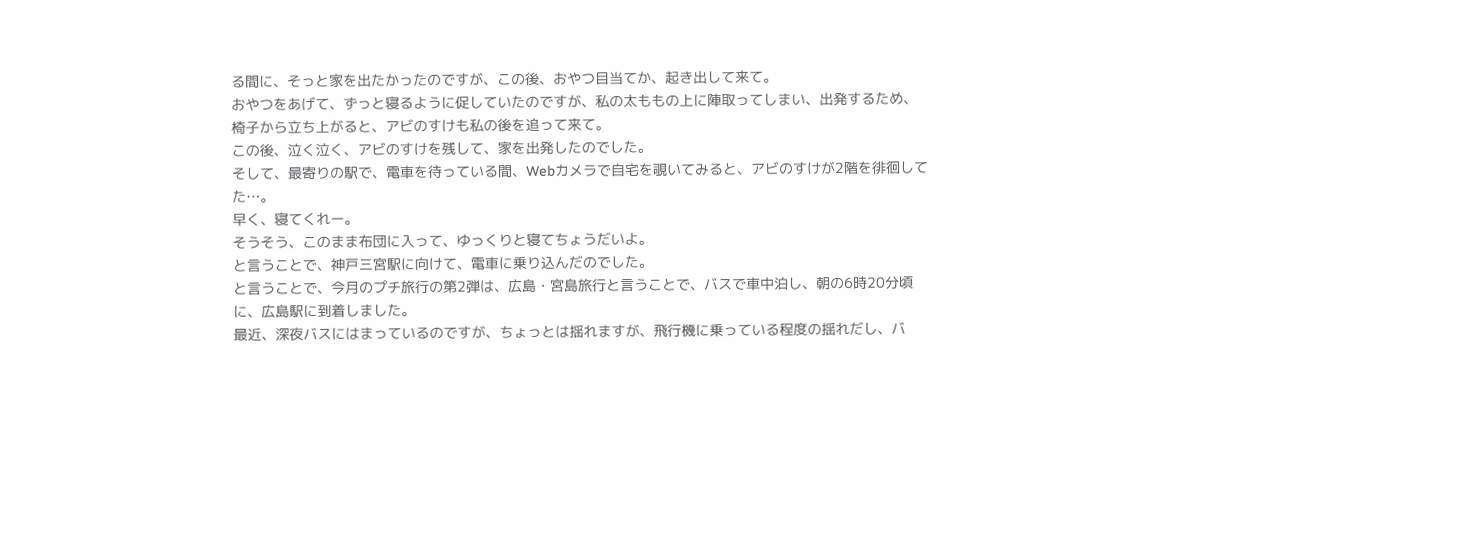る間に、そっと家を出たかったのですが、この後、おやつ目当てか、起き出して来て。
おやつをあげて、ずっと寝るように促していたのですが、私の太ももの上に陣取ってしまい、出発するため、椅子から立ち上がると、アビのすけも私の後を追って来て。
この後、泣く泣く、アビのすけを残して、家を出発したのでした。
そして、最寄りの駅で、電車を待っている間、Webカメラで自宅を覗いてみると、アビのすけが2階を徘徊してた…。
早く、寝てくれー。
そうそう、このまま布団に入って、ゆっくりと寝てちょうだいよ。
と言うことで、神戸三宮駅に向けて、電車に乗り込んだのでした。
と言うことで、今月のプチ旅行の第2弾は、広島・宮島旅行と言うことで、バスで車中泊し、朝の6時20分頃に、広島駅に到着しました。
最近、深夜バスにはまっているのですが、ちょっとは揺れますが、飛行機に乗っている程度の揺れだし、バ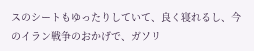スのシートもゆったりしていて、良く寝れるし、今のイラン戦争のおかげで、ガソリ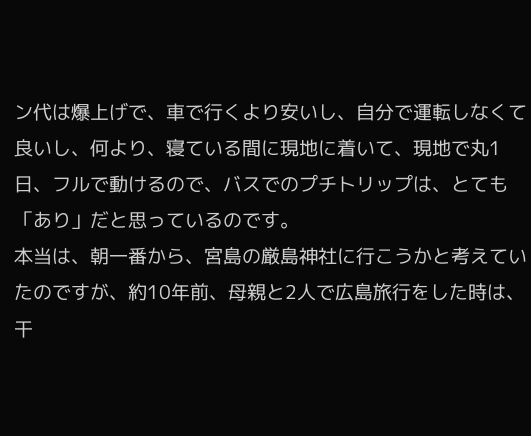ン代は爆上げで、車で行くより安いし、自分で運転しなくて良いし、何より、寝ている間に現地に着いて、現地で丸1日、フルで動けるので、バスでのプチトリップは、とても「あり」だと思っているのです。
本当は、朝一番から、宮島の厳島神社に行こうかと考えていたのですが、約10年前、母親と2人で広島旅行をした時は、干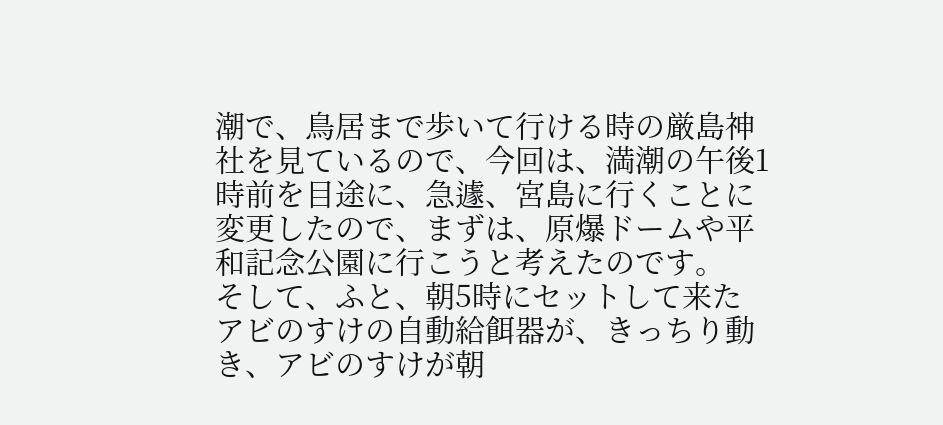潮で、鳥居まで歩いて行ける時の厳島神社を見ているので、今回は、満潮の午後1時前を目途に、急遽、宮島に行くことに変更したので、まずは、原爆ドームや平和記念公園に行こうと考えたのです。
そして、ふと、朝5時にセットして来たアビのすけの自動給餌器が、きっちり動き、アビのすけが朝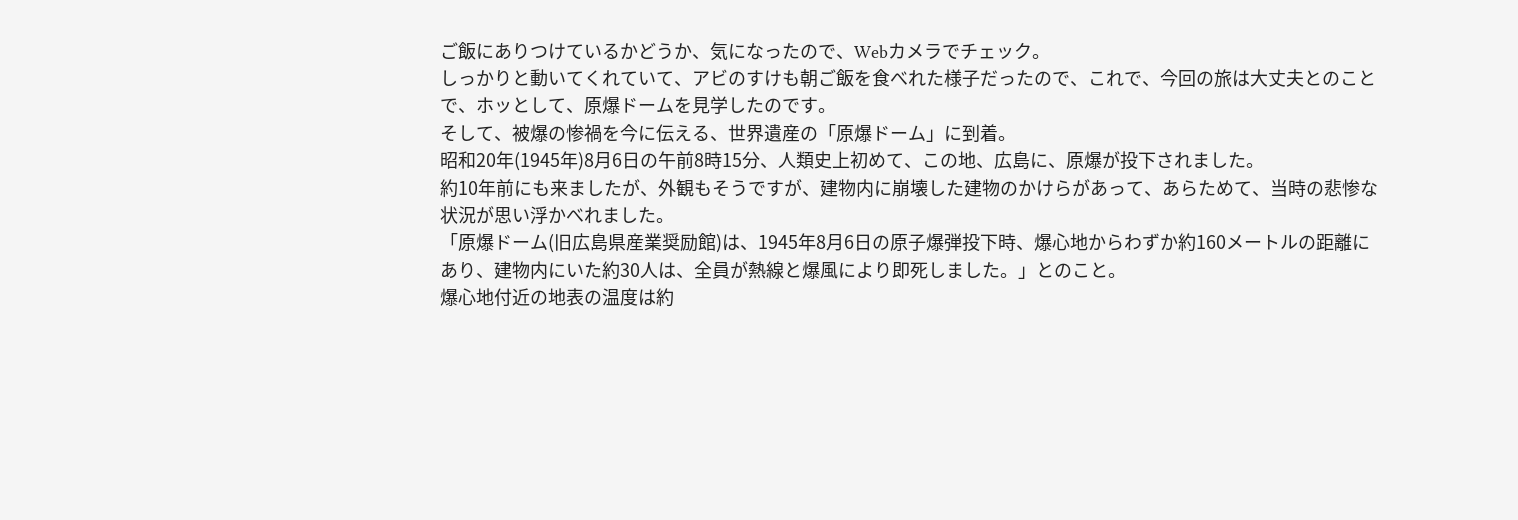ご飯にありつけているかどうか、気になったので、Webカメラでチェック。
しっかりと動いてくれていて、アビのすけも朝ご飯を食べれた様子だったので、これで、今回の旅は大丈夫とのことで、ホッとして、原爆ドームを見学したのです。
そして、被爆の惨禍を今に伝える、世界遺産の「原爆ドーム」に到着。
昭和20年(1945年)8月6日の午前8時15分、人類史上初めて、この地、広島に、原爆が投下されました。
約10年前にも来ましたが、外観もそうですが、建物内に崩壊した建物のかけらがあって、あらためて、当時の悲惨な状況が思い浮かべれました。
「原爆ドーム(旧広島県産業奨励館)は、1945年8月6日の原子爆弾投下時、爆心地からわずか約160メートルの距離にあり、建物内にいた約30人は、全員が熱線と爆風により即死しました。」とのこと。
爆心地付近の地表の温度は約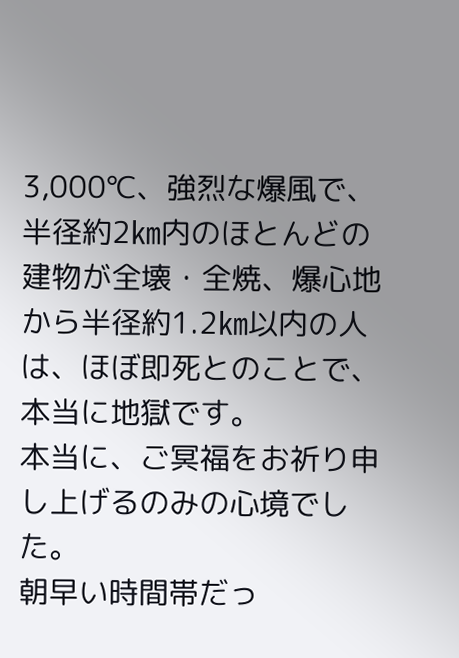3,000℃、強烈な爆風で、半径約2㎞内のほとんどの建物が全壊・全焼、爆心地から半径約1.2㎞以内の人は、ほぼ即死とのことで、本当に地獄です。
本当に、ご冥福をお祈り申し上げるのみの心境でした。
朝早い時間帯だっ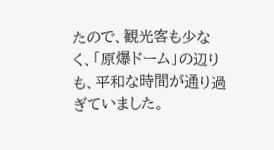たので、観光客も少なく、「原爆ドーム」の辺りも、平和な時間が通り過ぎていました。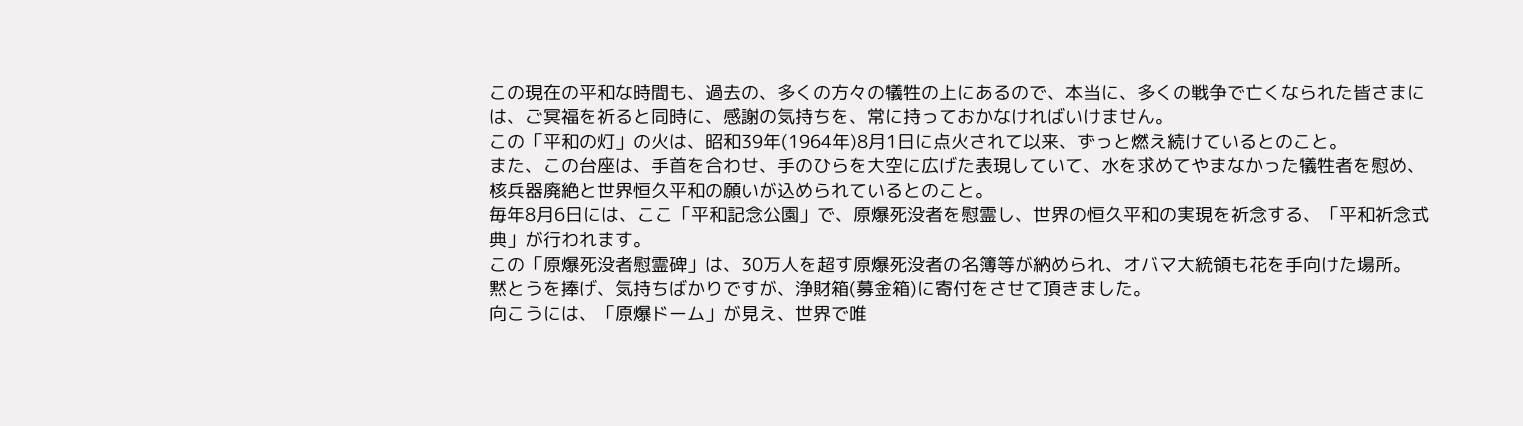この現在の平和な時間も、過去の、多くの方々の犠牲の上にあるので、本当に、多くの戦争で亡くなられた皆さまには、ご冥福を祈ると同時に、感謝の気持ちを、常に持っておかなければいけません。
この「平和の灯」の火は、昭和39年(1964年)8月1日に点火されて以来、ずっと燃え続けているとのこと。
また、この台座は、手首を合わせ、手のひらを大空に広げた表現していて、水を求めてやまなかった犠牲者を慰め、核兵器廃絶と世界恒久平和の願いが込められているとのこと。
毎年8月6日には、ここ「平和記念公園」で、原爆死没者を慰霊し、世界の恒久平和の実現を祈念する、「平和祈念式典」が行われます。
この「原爆死没者慰霊碑」は、30万人を超す原爆死没者の名簿等が納められ、オバマ大統領も花を手向けた場所。
黙とうを捧げ、気持ちばかりですが、浄財箱(募金箱)に寄付をさせて頂きました。
向こうには、「原爆ドーム」が見え、世界で唯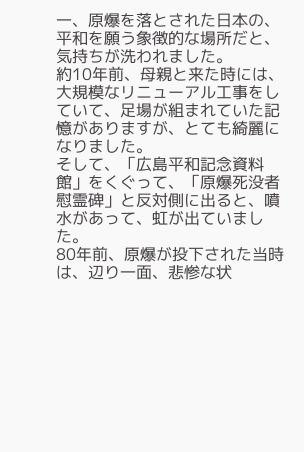一、原爆を落とされた日本の、平和を願う象徴的な場所だと、気持ちが洗われました。
約10年前、母親と来た時には、大規模なリニューアル工事をしていて、足場が組まれていた記憶がありますが、とても綺麗になりました。
そして、「広島平和記念資料館」をくぐって、「原爆死没者慰霊碑」と反対側に出ると、噴水があって、虹が出ていました。
80年前、原爆が投下された当時は、辺り一面、悲惨な状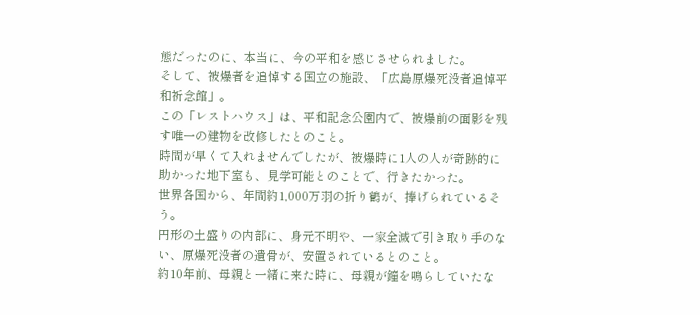態だったのに、本当に、今の平和を感じさせられました。
そして、被爆者を追悼する国立の施設、「広島原爆死没者追悼平和祈念館」。
この「レストハウス」は、平和記念公園内で、被爆前の面影を残す唯一の建物を改修したとのこと。
時間が早くて入れませんでしたが、被爆時に1人の人が奇跡的に助かった地下室も、見学可能とのことで、行きたかった。
世界各国から、年間約1,000万羽の折り鶴が、捧げられているそう。
円形の土盛りの内部に、身元不明や、一家全滅で引き取り手のない、原爆死没者の遺骨が、安置されているとのこと。
約10年前、母親と一緒に来た時に、母親が鐘を鳴らしていたな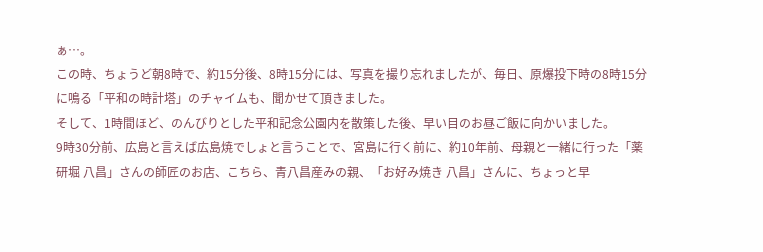ぁ…。
この時、ちょうど朝8時で、約15分後、8時15分には、写真を撮り忘れましたが、毎日、原爆投下時の8時15分に鳴る「平和の時計塔」のチャイムも、聞かせて頂きました。
そして、1時間ほど、のんびりとした平和記念公園内を散策した後、早い目のお昼ご飯に向かいました。
9時30分前、広島と言えば広島焼でしょと言うことで、宮島に行く前に、約10年前、母親と一緒に行った「薬研堀 八昌」さんの師匠のお店、こちら、青八昌産みの親、「お好み焼き 八昌」さんに、ちょっと早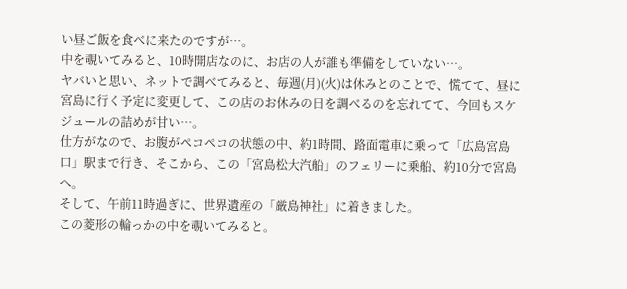い昼ご飯を食べに来たのですが…。
中を覗いてみると、10時開店なのに、お店の人が誰も準備をしていない…。
ヤバいと思い、ネットで調べてみると、毎週(月)(火)は休みとのことで、慌てて、昼に宮島に行く予定に変更して、この店のお休みの日を調べるのを忘れてて、今回もスケジュールの詰めが甘い…。
仕方がなので、お腹がペコペコの状態の中、約1時間、路面電車に乗って「広島宮島口」駅まで行き、そこから、この「宮島松大汽船」のフェリーに乗船、約10分で宮島へ。
そして、午前11時過ぎに、世界遺産の「厳島神社」に着きました。
この菱形の輪っかの中を覗いてみると。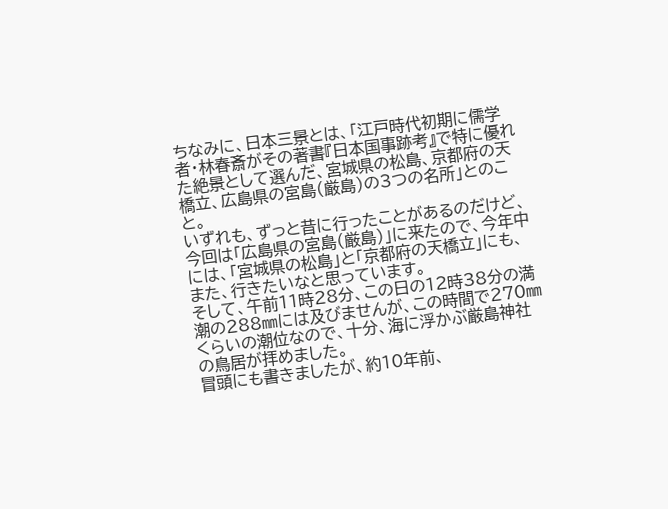ちなみに、日本三景とは、「江戸時代初期に儒学者・林春斎がその著書『日本国事跡考』で特に優れた絶景として選んだ、宮城県の松島、京都府の天橋立、広島県の宮島(厳島)の3つの名所」とのこと。
いずれも、ずっと昔に行ったことがあるのだけど、今回は「広島県の宮島(厳島)」に来たので、今年中には、「宮城県の松島」と「京都府の天橋立」にも、また、行きたいなと思っています。
そして、午前11時28分、この日の12時38分の満潮の288㎜には及びませんが、この時間で270㎜くらいの潮位なので、十分、海に浮かぶ厳島神社の鳥居が拝めました。
冒頭にも書きましたが、約10年前、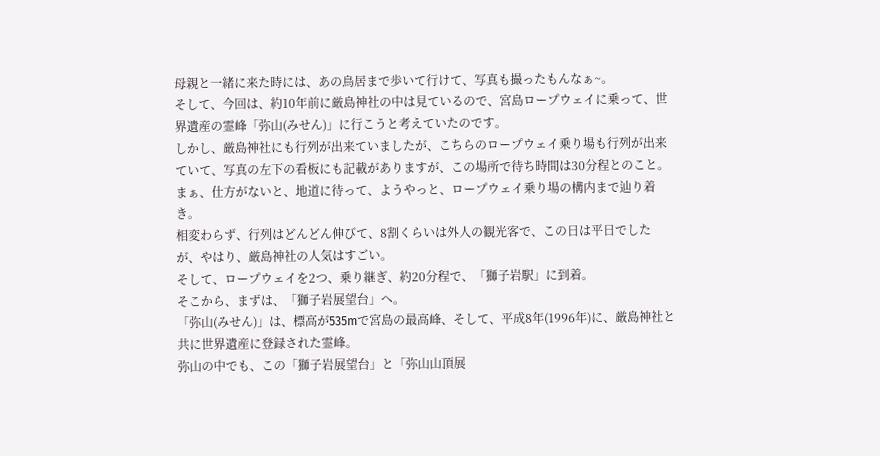母親と一緒に来た時には、あの鳥居まで歩いて行けて、写真も撮ったもんなぁ~。
そして、今回は、約10年前に厳島神社の中は見ているので、宮島ロープウェイに乗って、世界遺産の霊峰「弥山(みせん)」に行こうと考えていたのです。
しかし、厳島神社にも行列が出来ていましたが、こちらのロープウェイ乗り場も行列が出来ていて、写真の左下の看板にも記載がありますが、この場所で待ち時間は30分程とのこと。
まぁ、仕方がないと、地道に待って、ようやっと、ロープウェイ乗り場の構内まで辿り着き。
相変わらず、行列はどんどん伸びて、8割くらいは外人の観光客で、この日は平日でしたが、やはり、厳島神社の人気はすごい。
そして、ロープウェイを2つ、乗り継ぎ、約20分程で、「獅子岩駅」に到着。
そこから、まずは、「獅子岩展望台」へ。
「弥山(みせん)」は、標高が535mで宮島の最高峰、そして、平成8年(1996年)に、厳島神社と共に世界遺産に登録された霊峰。
弥山の中でも、この「獅子岩展望台」と「弥山山頂展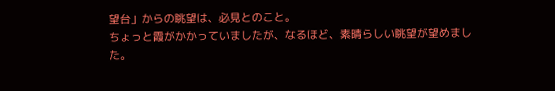望台」からの眺望は、必見とのこと。
ちょっと霞がかかっていましたが、なるほど、素晴らしい眺望が望めました。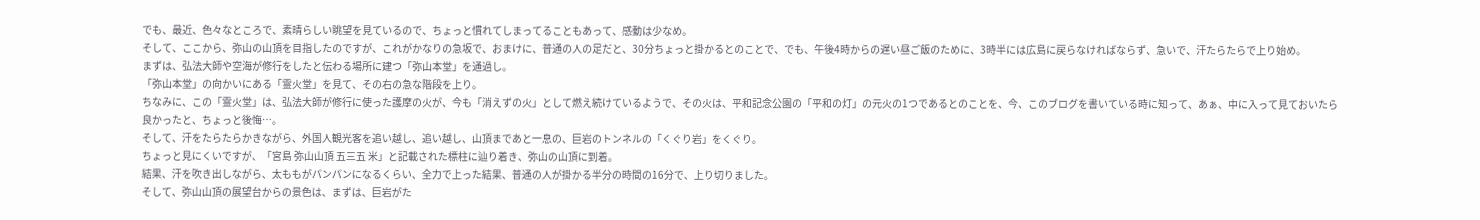でも、最近、色々なところで、素晴らしい眺望を見ているので、ちょっと慣れてしまってることもあって、感動は少なめ。
そして、ここから、弥山の山頂を目指したのですが、これがかなりの急坂で、おまけに、普通の人の足だと、30分ちょっと掛かるとのことで、でも、午後4時からの遅い昼ご飯のために、3時半には広島に戻らなければならず、急いで、汗たらたらで上り始め。
まずは、弘法大師や空海が修行をしたと伝わる場所に建つ「弥山本堂」を通過し。
「弥山本堂」の向かいにある「霊火堂」を見て、その右の急な階段を上り。
ちなみに、この「霊火堂」は、弘法大師が修行に使った護摩の火が、今も「消えずの火」として燃え続けているようで、その火は、平和記念公園の「平和の灯」の元火の1つであるとのことを、今、このブログを書いている時に知って、あぁ、中に入って見ておいたら良かったと、ちょっと後悔…。
そして、汗をたらたらかきながら、外国人観光客を追い越し、追い越し、山頂まであと一息の、巨岩のトンネルの「くぐり岩」をくぐり。
ちょっと見にくいですが、「宮島 弥山山頂 五三五 米」と記載された標柱に辿り着き、弥山の山頂に到着。
結果、汗を吹き出しながら、太ももがパンパンになるくらい、全力で上った結果、普通の人が掛かる半分の時間の16分で、上り切りました。
そして、弥山山頂の展望台からの景色は、まずは、巨岩がた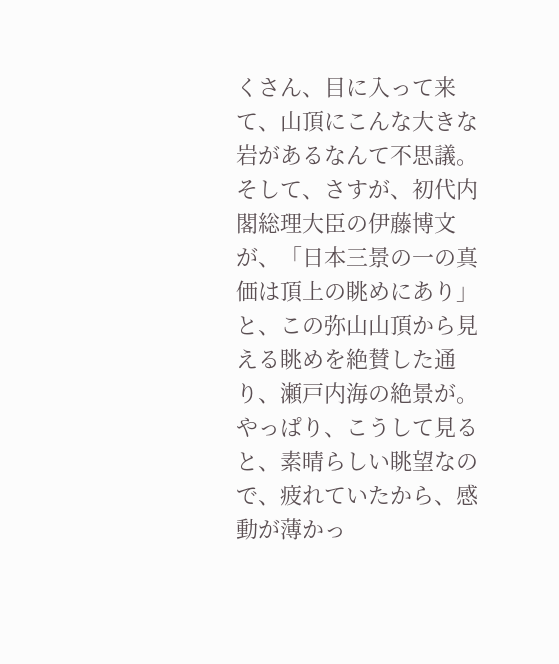くさん、目に入って来て、山頂にこんな大きな岩があるなんて不思議。
そして、さすが、初代内閣総理大臣の伊藤博文が、「日本三景の一の真価は頂上の眺めにあり」と、この弥山山頂から見える眺めを絶賛した通り、瀬戸内海の絶景が。
やっぱり、こうして見ると、素晴らしい眺望なので、疲れていたから、感動が薄かっ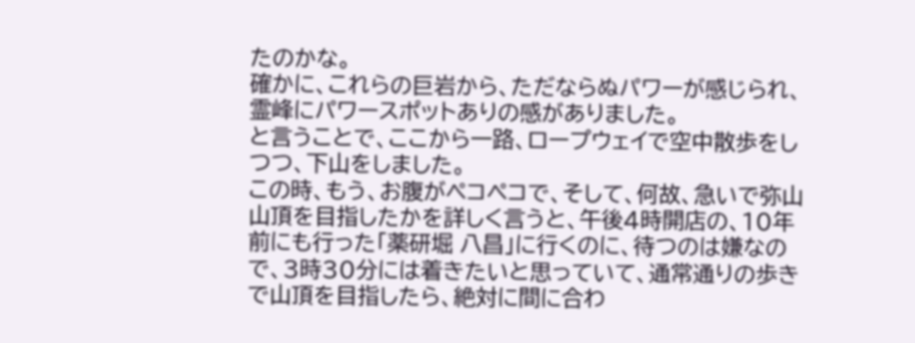たのかな。
確かに、これらの巨岩から、ただならぬパワーが感じられ、霊峰にパワースポットありの感がありました。
と言うことで、ここから一路、ロープウェイで空中散歩をしつつ、下山をしました。
この時、もう、お腹がペコペコで、そして、何故、急いで弥山山頂を目指したかを詳しく言うと、午後4時開店の、10年前にも行った「薬研堀 八昌」に行くのに、待つのは嫌なので、3時30分には着きたいと思っていて、通常通りの歩きで山頂を目指したら、絶対に間に合わ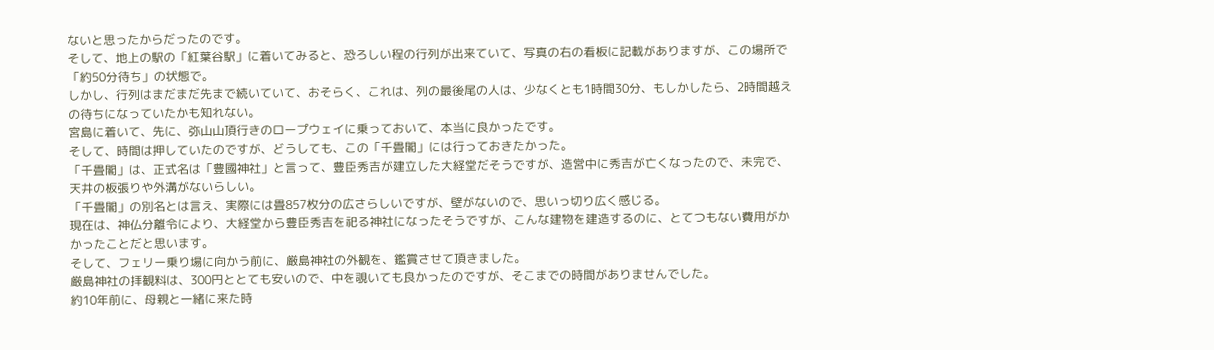ないと思ったからだったのです。
そして、地上の駅の「紅葉谷駅」に着いてみると、恐ろしい程の行列が出来ていて、写真の右の看板に記載がありますが、この場所で「約50分待ち」の状態で。
しかし、行列はまだまだ先まで続いていて、おそらく、これは、列の最後尾の人は、少なくとも1時間30分、もしかしたら、2時間越えの待ちになっていたかも知れない。
宮島に着いて、先に、弥山山頂行きのロープウェイに乗っておいて、本当に良かったです。
そして、時間は押していたのですが、どうしても、この「千畳閣」には行っておきたかった。
「千畳閣」は、正式名は「豊國神社」と言って、豊臣秀吉が建立した大経堂だそうですが、造営中に秀吉が亡くなったので、未完で、天井の板張りや外溝がないらしい。
「千畳閣」の別名とは言え、実際には畳857枚分の広さらしいですが、壁がないので、思いっ切り広く感じる。
現在は、神仏分離令により、大経堂から豊臣秀吉を祀る神社になったそうですが、こんな建物を建造するのに、とてつもない費用がかかったことだと思います。
そして、フェリー乗り場に向かう前に、厳島神社の外観を、鑑賞させて頂きました。
厳島神社の拝観料は、300円ととても安いので、中を覗いても良かったのですが、そこまでの時間がありませんでした。
約10年前に、母親と一緒に来た時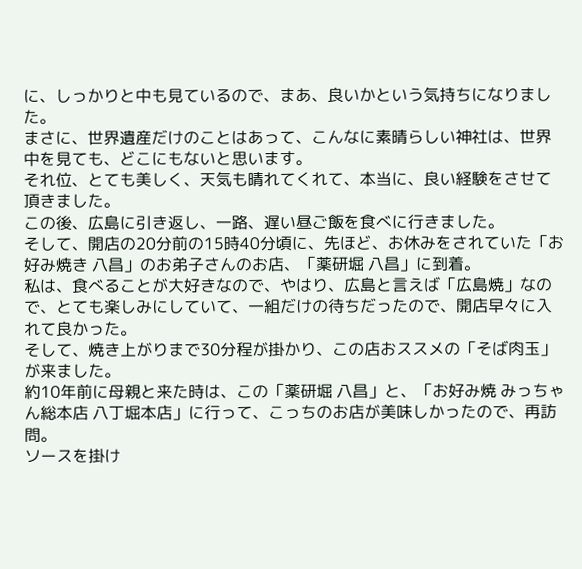に、しっかりと中も見ているので、まあ、良いかという気持ちになりました。
まさに、世界遺産だけのことはあって、こんなに素晴らしい神社は、世界中を見ても、どこにもないと思います。
それ位、とても美しく、天気も晴れてくれて、本当に、良い経験をさせて頂きました。
この後、広島に引き返し、一路、遅い昼ご飯を食べに行きました。
そして、開店の20分前の15時40分頃に、先ほど、お休みをされていた「お好み焼き 八昌」のお弟子さんのお店、「薬研堀 八昌」に到着。
私は、食べることが大好きなので、やはり、広島と言えば「広島焼」なので、とても楽しみにしていて、一組だけの待ちだったので、開店早々に入れて良かった。
そして、焼き上がりまで30分程が掛かり、この店おススメの「そば肉玉」が来ました。
約10年前に母親と来た時は、この「薬研堀 八昌」と、「お好み焼 みっちゃん総本店 八丁堀本店」に行って、こっちのお店が美味しかったので、再訪問。
ソースを掛け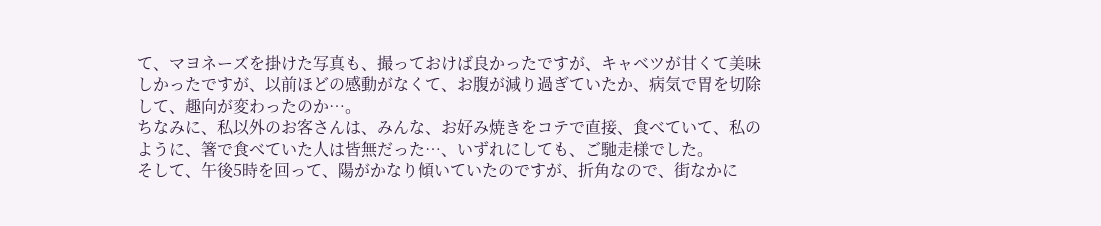て、マヨネーズを掛けた写真も、撮っておけば良かったですが、キャベツが甘くて美味しかったですが、以前ほどの感動がなくて、お腹が減り過ぎていたか、病気で胃を切除して、趣向が変わったのか…。
ちなみに、私以外のお客さんは、みんな、お好み焼きをコテで直接、食べていて、私のように、箸で食べていた人は皆無だった…、いずれにしても、ご馳走様でした。
そして、午後5時を回って、陽がかなり傾いていたのですが、折角なので、街なかに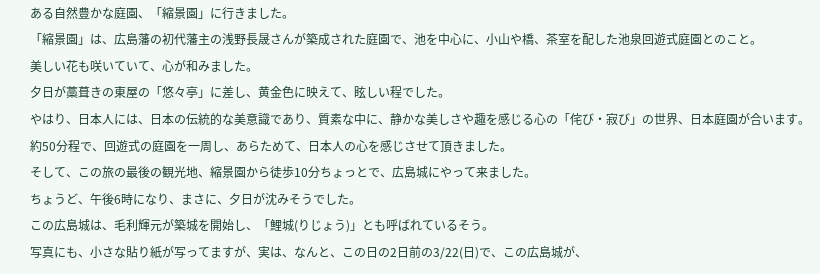ある自然豊かな庭園、「縮景園」に行きました。
「縮景園」は、広島藩の初代藩主の浅野長晟さんが築成された庭園で、池を中心に、小山や橋、茶室を配した池泉回遊式庭園とのこと。
美しい花も咲いていて、心が和みました。
夕日が藁葺きの東屋の「悠々亭」に差し、黄金色に映えて、眩しい程でした。
やはり、日本人には、日本の伝統的な美意識であり、質素な中に、静かな美しさや趣を感じる心の「侘び・寂び」の世界、日本庭園が合います。
約50分程で、回遊式の庭園を一周し、あらためて、日本人の心を感じさせて頂きました。
そして、この旅の最後の観光地、縮景園から徒歩10分ちょっとで、広島城にやって来ました。
ちょうど、午後6時になり、まさに、夕日が沈みそうでした。
この広島城は、毛利輝元が築城を開始し、「鯉城(りじょう)」とも呼ばれているそう。
写真にも、小さな貼り紙が写ってますが、実は、なんと、この日の2日前の3/22(日)で、この広島城が、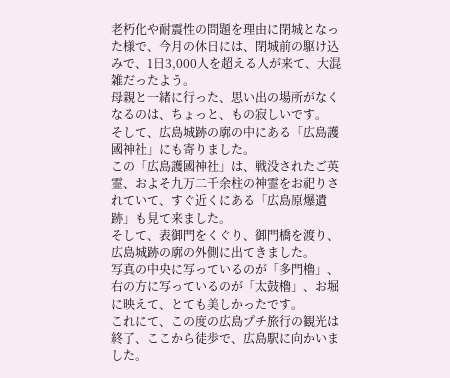老朽化や耐震性の問題を理由に閉城となった様で、今月の休日には、閉城前の駆け込みで、1日3,000人を超える人が来て、大混雑だったよう。
母親と一緒に行った、思い出の場所がなくなるのは、ちょっと、もの寂しいです。
そして、広島城跡の廓の中にある「広島護國神社」にも寄りました。
この「広島護國神社」は、戦没されたご英霊、およそ九万二千余柱の神霊をお祀りされていて、すぐ近くにある「広島原爆遺跡」も見て来ました。
そして、表御門をくぐり、御門橋を渡り、広島城跡の廓の外側に出てきました。
写真の中央に写っているのが「多門櫓」、右の方に写っているのが「太鼓櫓」、お堀に映えて、とても美しかったです。
これにて、この度の広島プチ旅行の観光は終了、ここから徒歩で、広島駅に向かいました。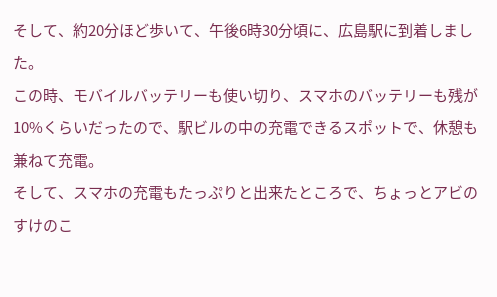そして、約20分ほど歩いて、午後6時30分頃に、広島駅に到着しました。
この時、モバイルバッテリーも使い切り、スマホのバッテリーも残が10%くらいだったので、駅ビルの中の充電できるスポットで、休憩も兼ねて充電。
そして、スマホの充電もたっぷりと出来たところで、ちょっとアビのすけのこ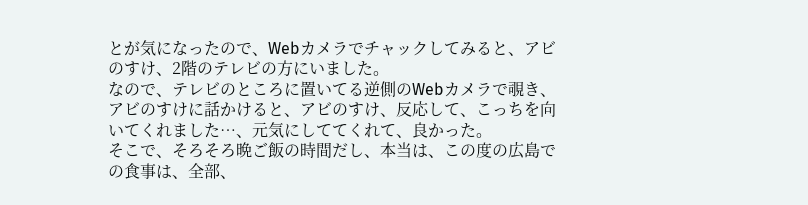とが気になったので、Webカメラでチャックしてみると、アビのすけ、2階のテレビの方にいました。
なので、テレビのところに置いてる逆側のWebカメラで覗き、アビのすけに話かけると、アビのすけ、反応して、こっちを向いてくれました…、元気にしててくれて、良かった。
そこで、そろそろ晩ご飯の時間だし、本当は、この度の広島での食事は、全部、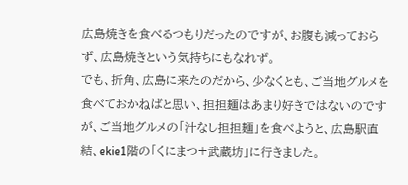広島焼きを食べるつもりだったのですが、お腹も減っておらず、広島焼きという気持ちにもなれず。
でも、折角、広島に来たのだから、少なくとも、ご当地グルメを食べておかねばと思い、担担麺はあまり好きではないのですが、ご当地グルメの「汁なし担担麺」を食べようと、広島駅直結、ekie1階の「くにまつ+武蔵坊」に行きました。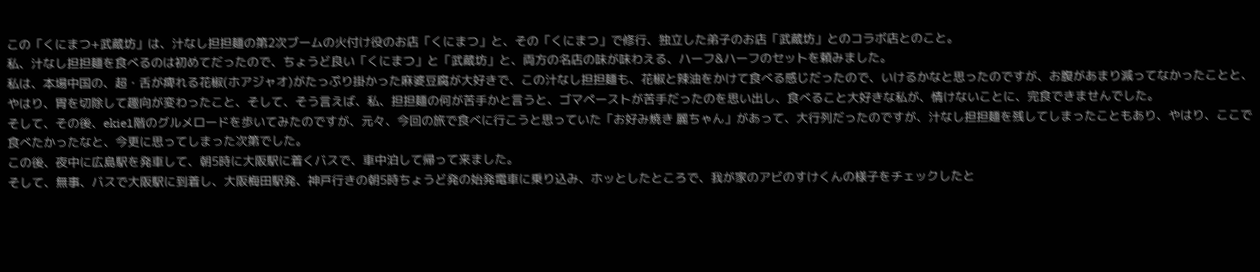この「くにまつ+武蔵坊」は、汁なし担担麺の第2次ブームの火付け役のお店「くにまつ」と、その「くにまつ」で修行、独立した弟子のお店「武蔵坊」とのコラボ店とのこと。
私、汁なし担担麺を食べるのは初めてだったので、ちょうど良い「くにまつ」と「武蔵坊」と、両方の名店の味が味わえる、ハーフ&ハーフのセットを頼みました。
私は、本場中国の、超・舌が痺れる花椒(ホアジャオ)がたっぷり掛かった麻婆豆腐が大好きで、この汁なし担担麺も、花椒と辣油をかけて食べる感じだったので、いけるかなと思ったのですが、お腹があまり減ってなかったことと、やはり、胃を切除して趣向が変わったこと、そして、そう言えば、私、担担麺の何が苦手かと言うと、ゴマペーストが苦手だったのを思い出し、食べること大好きな私が、情けないことに、完食できませんでした。
そして、その後、ekie1階のグルメロードを歩いてみたのですが、元々、今回の旅で食べに行こうと思っていた「お好み焼き 麗ちゃん」があって、大行列だったのですが、汁なし担担麺を残してしまったこともあり、やはり、ここで食べたかったなと、今更に思ってしまった次第でした。
この後、夜中に広島駅を発車して、朝5時に大阪駅に着くバスで、車中泊して帰って来ました。
そして、無事、バスで大阪駅に到着し、大阪梅田駅発、神戸行きの朝5時ちょうど発の始発電車に乗り込み、ホッとしたところで、我が家のアビのすけくんの様子をチェックしたと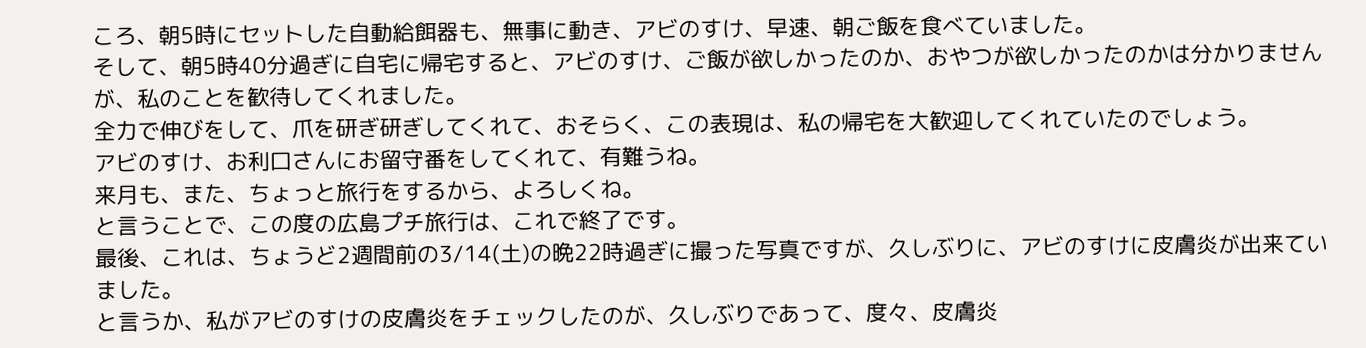ころ、朝5時にセットした自動給餌器も、無事に動き、アビのすけ、早速、朝ご飯を食べていました。
そして、朝5時40分過ぎに自宅に帰宅すると、アビのすけ、ご飯が欲しかったのか、おやつが欲しかったのかは分かりませんが、私のことを歓待してくれました。
全力で伸びをして、爪を研ぎ研ぎしてくれて、おそらく、この表現は、私の帰宅を大歓迎してくれていたのでしょう。
アビのすけ、お利口さんにお留守番をしてくれて、有難うね。
来月も、また、ちょっと旅行をするから、よろしくね。
と言うことで、この度の広島プチ旅行は、これで終了です。
最後、これは、ちょうど2週間前の3/14(土)の晩22時過ぎに撮った写真ですが、久しぶりに、アビのすけに皮膚炎が出来ていました。
と言うか、私がアビのすけの皮膚炎をチェックしたのが、久しぶりであって、度々、皮膚炎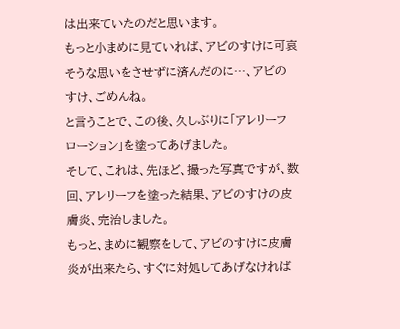は出来ていたのだと思います。
もっと小まめに見ていれば、アビのすけに可哀そうな思いをさせずに済んだのに…、アビのすけ、ごめんね。
と言うことで、この後、久しぶりに「アレリーフ ローション」を塗ってあげました。
そして、これは、先ほど、撮った写真ですが、数回、アレリーフを塗った結果、アビのすけの皮膚炎、完治しました。
もっと、まめに観察をして、アビのすけに皮膚炎が出来たら、すぐに対処してあげなければ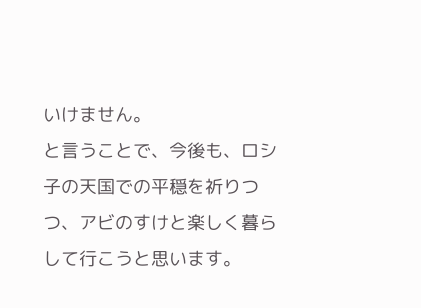いけません。
と言うことで、今後も、ロシ子の天国での平穏を祈りつつ、アビのすけと楽しく暮らして行こうと思います。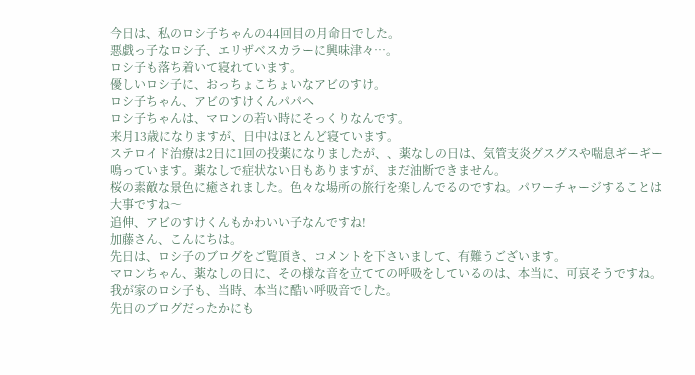今日は、私のロシ子ちゃんの44回目の月命日でした。
悪戯っ子なロシ子、エリザベスカラーに興味津々…。
ロシ子も落ち着いて寝れています。
優しいロシ子に、おっちょこちょいなアビのすけ。
ロシ子ちゃん、アビのすけくんパパへ
ロシ子ちゃんは、マロンの若い時にそっくりなんです。
来月13歳になりますが、日中はほとんど寝ています。
ステロイド治療は2日に1回の投薬になりましたが、、薬なしの日は、気管支炎グスグスや喘息ギーギー鳴っています。薬なしで症状ない日もありますが、まだ油断できません。
桜の素敵な景色に癒されました。色々な場所の旅行を楽しんでるのですね。パワーチャージすることは大事ですね〜
追伸、アビのすけくんもかわいい子なんですね!
加藤さん、こんにちは。
先日は、ロシ子のブログをご覧頂き、コメントを下さいまして、有難うございます。
マロンちゃん、薬なしの日に、その様な音を立てての呼吸をしているのは、本当に、可哀そうですね。
我が家のロシ子も、当時、本当に酷い呼吸音でした。
先日のブログだったかにも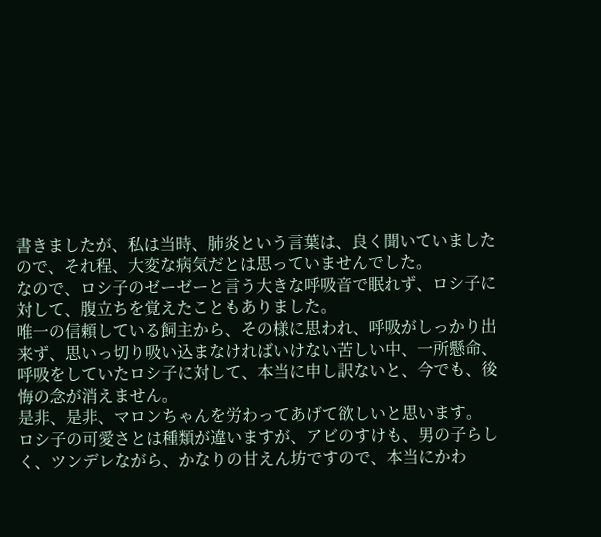書きましたが、私は当時、肺炎という言葉は、良く聞いていましたので、それ程、大変な病気だとは思っていませんでした。
なので、ロシ子のゼーゼーと言う大きな呼吸音で眠れず、ロシ子に対して、腹立ちを覚えたこともありました。
唯一の信頼している飼主から、その様に思われ、呼吸がしっかり出来ず、思いっ切り吸い込まなければいけない苦しい中、一所懸命、呼吸をしていたロシ子に対して、本当に申し訳ないと、今でも、後悔の念が消えません。
是非、是非、マロンちゃんを労わってあげて欲しいと思います。
ロシ子の可愛さとは種類が違いますが、アビのすけも、男の子らしく、ツンデレながら、かなりの甘えん坊ですので、本当にかわ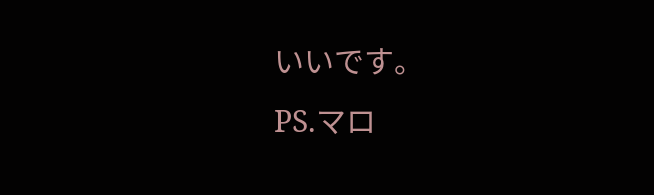いいです。
PS.マロ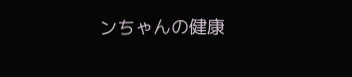ンちゃんの健康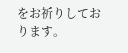をお祈りしております。